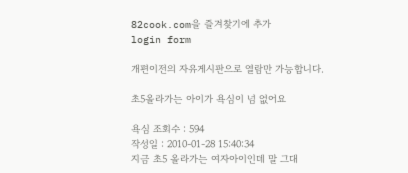82cook.com을 즐겨찾기에 추가
login form

개편이전의 자유게시판으로 열람만 가능합니다.

초5올라가는 아이가 욕심이 넘 없어요

욕심 조회수 : 594
작성일 : 2010-01-28 15:40:34
지금 초5 올라가는 여자아이인데 말 그대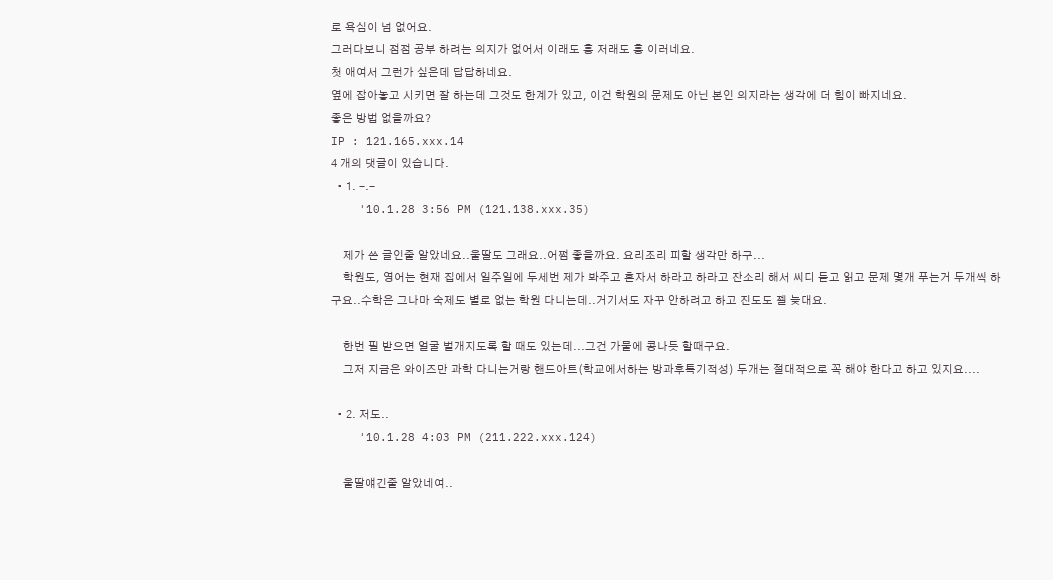로 욕심이 넘 없어요.
그러다보니 점점 공부 하려는 의지가 없어서 이래도 흥 저래도 흥 이러네요.
첫 애여서 그런가 싶은데 답답하네요.
옆에 잡아놓고 시키면 잘 하는데 그것도 한계가 있고, 이건 학원의 문제도 아닌 본인 의지라는 생각에 더 힘이 빠지네요.
좋은 방법 없을까요?
IP : 121.165.xxx.14
4 개의 댓글이 있습니다.
  • 1. -.-
    '10.1.28 3:56 PM (121.138.xxx.35)

    제가 쓴 글인줄 알았네요..울딸도 그래요..어쩜 좋을까요. 요리조리 피할 생각만 하구...
    학원도, 영어는 현재 집에서 일주일에 두세번 제가 봐주고 혼자서 하라고 하라고 잔소리 해서 씨디 듣고 읽고 문제 몇개 푸는거 두개씩 하구요..수학은 그나마 숙제도 별로 없는 학원 다니는데..거기서도 자꾸 안하려고 하고 진도도 젤 늦대요.

    한번 필 받으면 얼굴 벌개지도록 할 때도 있는데...그건 가물에 콩나듯 할때구요.
    그저 지금은 와이즈만 과학 다니는거랑 핸드아트(학교에서하는 방과후특기적성) 두개는 절대적으로 꼭 해야 한다고 하고 있지요....

  • 2. 저도..
    '10.1.28 4:03 PM (211.222.xxx.124)

    울딸얘긴줄 알았네여..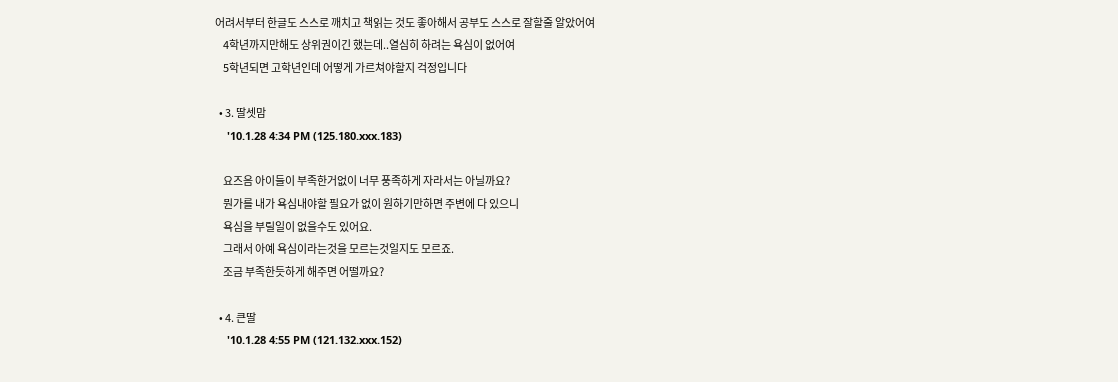어려서부터 한글도 스스로 깨치고 책읽는 것도 좋아해서 공부도 스스로 잘할줄 알았어여
    4학년까지만해도 상위권이긴 했는데..열심히 하려는 욕심이 없어여
    5학년되면 고학년인데 어떻게 가르쳐야할지 걱정입니다

  • 3. 딸셋맘
    '10.1.28 4:34 PM (125.180.xxx.183)

    요즈음 아이들이 부족한거없이 너무 풍족하게 자라서는 아닐까요?
    뭔가를 내가 욕심내야할 필요가 없이 원하기만하면 주변에 다 있으니
    욕심을 부릴일이 없을수도 있어요.
    그래서 아예 욕심이라는것을 모르는것일지도 모르죠.
    조금 부족한듯하게 해주면 어떨까요?

  • 4. 큰딸
    '10.1.28 4:55 PM (121.132.xxx.152)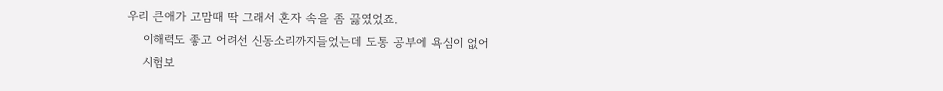우리 큰애가 고맘때 딱 그래서 혼자 속을 좀 끓였었죠.
    이해력도 좋고 어려선 신동소리까지들었는데 도통 공부에 욕심이 없어
    시험보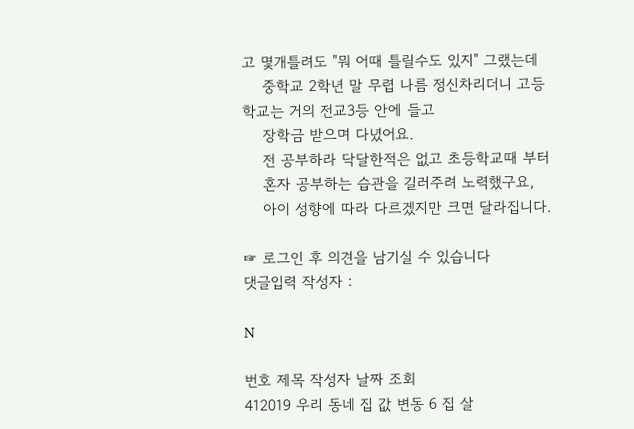고 몇개틀려도 "뭐 어때 틀릴수도 있지" 그랬는데
    중학교 2학년 말 무렵 나름 정신차리더니 고등학교는 거의 전교3등 안에 들고
    장학금 받으며 다녔어요.
    전 공부하라 닥달한적은 없고 초등학교때 부터
    혼자 공부하는 습관을 길러주려 노력했구요,
    아이 성향에 따라 다르겠지만 크면 달라집니다.

☞ 로그인 후 의견을 남기실 수 있습니다
댓글입력 작성자 :

N

번호 제목 작성자 날짜 조회
412019 우리 동네 집 값 변동 6 집 살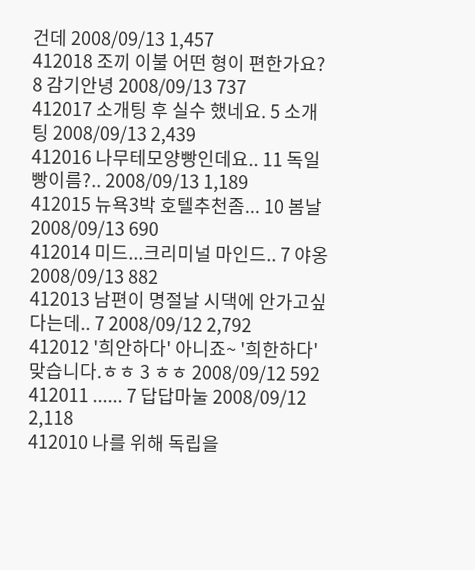건데 2008/09/13 1,457
412018 조끼 이불 어떤 형이 편한가요? 8 감기안녕 2008/09/13 737
412017 소개팅 후 실수 했네요. 5 소개팅 2008/09/13 2,439
412016 나무테모양빵인데요.. 11 독일빵이름?.. 2008/09/13 1,189
412015 뉴욕3박 호텔추천좀... 10 봄날 2008/09/13 690
412014 미드...크리미널 마인드.. 7 야옹 2008/09/13 882
412013 남편이 명절날 시댁에 안가고싶다는데.. 7 2008/09/12 2,792
412012 '희안하다' 아니죠~ '희한하다' 맞습니다.ㅎㅎ 3 ㅎㅎ 2008/09/12 592
412011 ...... 7 답답마눌 2008/09/12 2,118
412010 나를 위해 독립을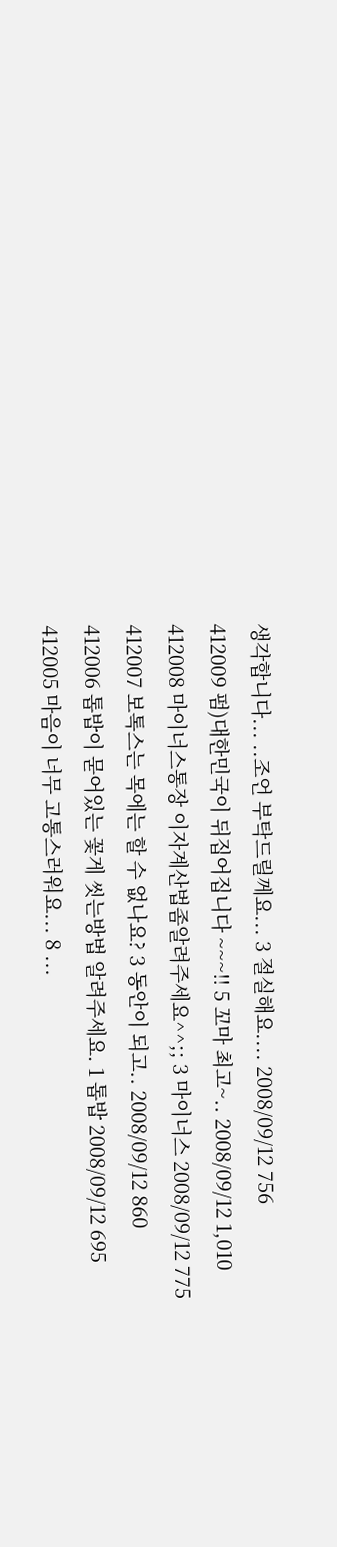생각합니다... ..조언 부탁드릴께요... 3 절실해요.... 2008/09/12 756
412009 펌)대한민국이 뒤집어집니다 ~~~!! 5 꼬마 최고~.. 2008/09/12 1,010
412008 마이너스통장 이자계산법좀알려주세요^^;; 3 마이너스 2008/09/12 775
412007 보톡스는 목에는 할 수 없나요? 3 동안이 되고.. 2008/09/12 860
412006 톱밥이 묻어있는 꽃게 씻는방법 알려주세요. 1 톱밥 2008/09/12 695
412005 마음이 너무 고통스러워요... 8 ...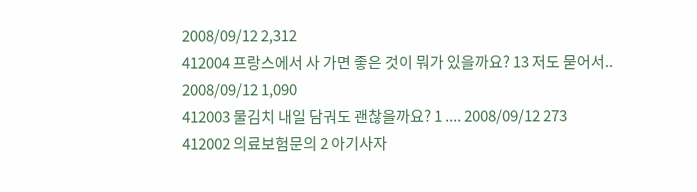2008/09/12 2,312
412004 프랑스에서 사 가면 좋은 것이 뭐가 있을까요? 13 저도 묻어서.. 2008/09/12 1,090
412003 물김치 내일 담궈도 괜찮을까요? 1 .... 2008/09/12 273
412002 의료보험문의 2 아기사자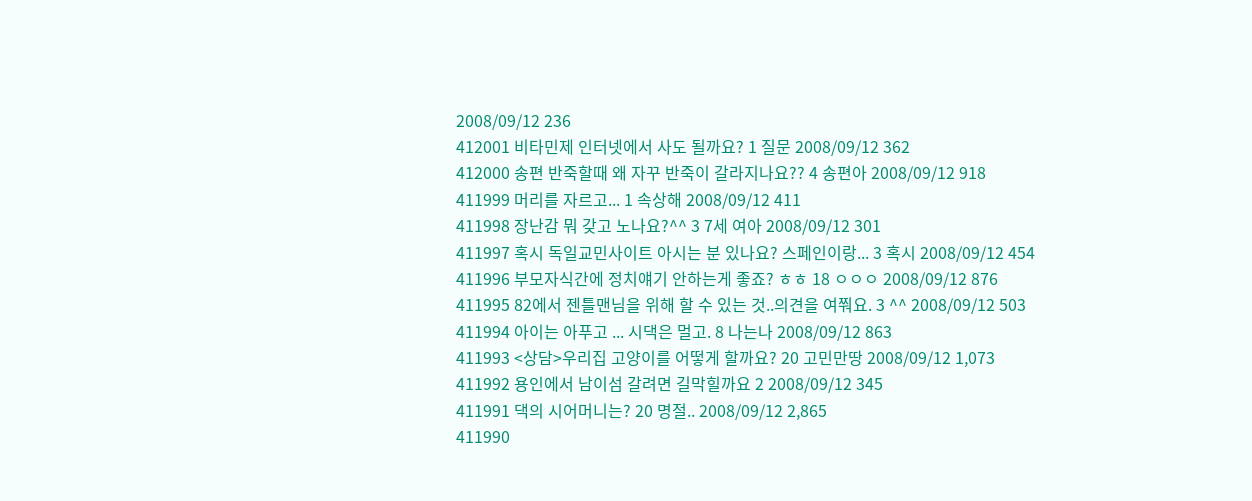2008/09/12 236
412001 비타민제 인터넷에서 사도 될까요? 1 질문 2008/09/12 362
412000 송편 반죽할때 왜 자꾸 반죽이 갈라지나요?? 4 송편아 2008/09/12 918
411999 머리를 자르고... 1 속상해 2008/09/12 411
411998 장난감 뭐 갖고 노나요?^^ 3 7세 여아 2008/09/12 301
411997 혹시 독일교민사이트 아시는 분 있나요? 스페인이랑... 3 혹시 2008/09/12 454
411996 부모자식간에 정치얘기 안하는게 좋죠? ㅎㅎ 18 ㅇㅇㅇ 2008/09/12 876
411995 82에서 젠틀맨님을 위해 할 수 있는 것..의견을 여쭤요. 3 ^^ 2008/09/12 503
411994 아이는 아푸고 ... 시댁은 멀고. 8 나는나 2008/09/12 863
411993 <상담>우리집 고양이를 어떻게 할까요? 20 고민만땅 2008/09/12 1,073
411992 용인에서 남이섬 갈려면 길막힐까요 2 2008/09/12 345
411991 댁의 시어머니는? 20 명절.. 2008/09/12 2,865
411990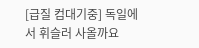[급질 컴대기중] 독일에서 휘슬러 사올까요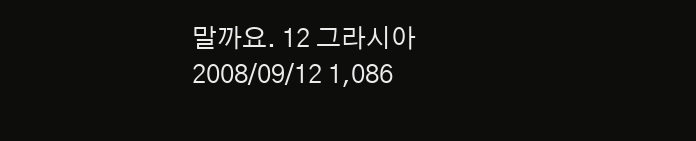말까요. 12 그라시아 2008/09/12 1,086